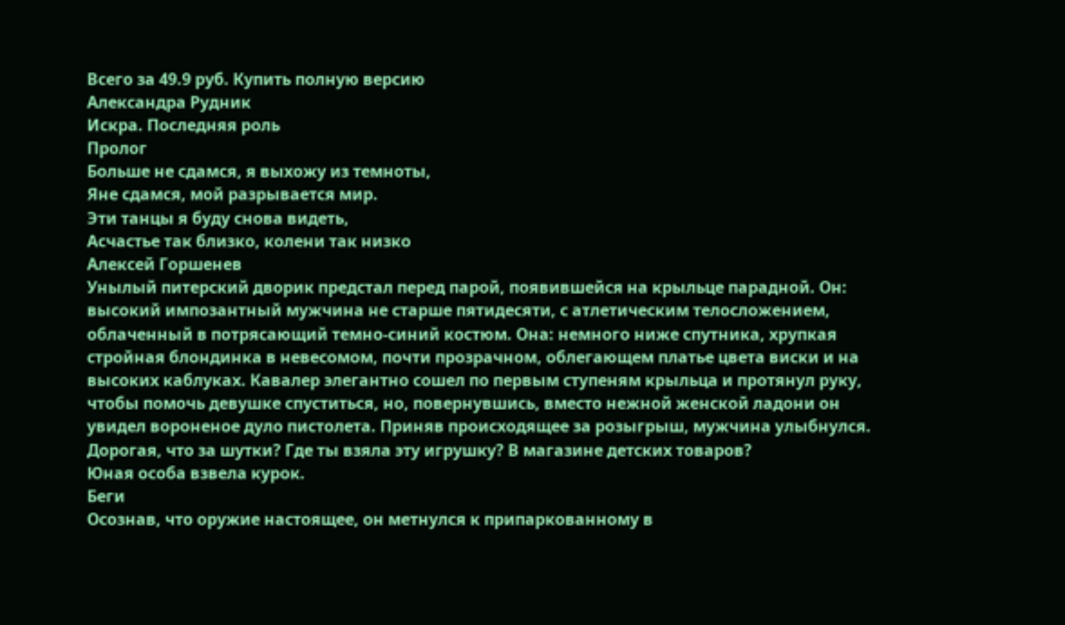Всего за 49.9 руб. Купить полную версию
Александра Рудник
Искра. Последняя роль
Пролог
Больше не сдамся, я выхожу из темноты,
Яне сдамся, мой разрывается мир.
Эти танцы я буду снова видеть,
Асчастье так близко, колени так низко
Алексей Горшенев
Унылый питерский дворик предстал перед парой, появившейся на крыльце парадной. Он: высокий импозантный мужчина не старше пятидесяти, с атлетическим телосложением, облаченный в потрясающий темно-синий костюм. Она: немного ниже спутника, хрупкая стройная блондинка в невесомом, почти прозрачном, облегающем платье цвета виски и на высоких каблуках. Кавалер элегантно сошел по первым ступеням крыльца и протянул руку, чтобы помочь девушке спуститься, но, повернувшись, вместо нежной женской ладони он увидел вороненое дуло пистолета. Приняв происходящее за розыгрыш, мужчина улыбнулся.
Дорогая, что за шутки? Где ты взяла эту игрушку? В магазине детских товаров?
Юная особа взвела курок.
Беги
Осознав, что оружие настоящее, он метнулся к припаркованному в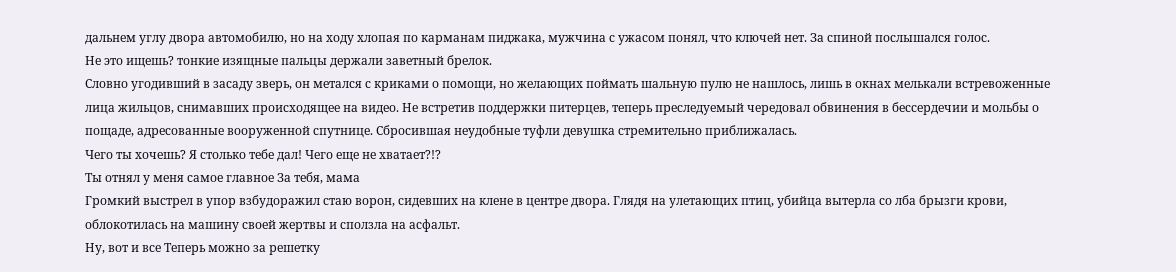дальнем углу двора автомобилю, но на ходу хлопая по карманам пиджака, мужчина с ужасом понял, что ключей нет. За спиной послышался голос.
Не это ищешь? тонкие изящные пальцы держали заветный брелок.
Словно угодивший в засаду зверь, он метался с криками о помощи, но желающих поймать шальную пулю не нашлось, лишь в окнах мелькали встревоженные лица жильцов, снимавших происходящее на видео. Не встретив поддержки питерцев, теперь преследуемый чередовал обвинения в бессердечии и мольбы о пощаде, адресованные вооруженной спутнице. Сбросившая неудобные туфли девушка стремительно приближалась.
Чего ты хочешь? Я столько тебе дал! Чего еще не хватает?!?
Ты отнял у меня самое главное За тебя, мама
Громкий выстрел в упор взбудоражил стаю ворон, сидевших на клене в центре двора. Глядя на улетающих птиц, убийца вытерла со лба брызги крови, облокотилась на машину своей жертвы и сползла на асфальт.
Ну, вот и все Теперь можно за решетку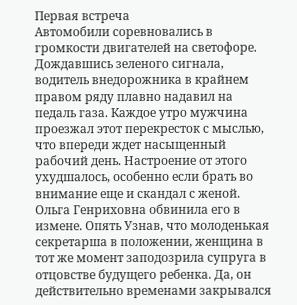Первая встреча
Автомобили соревновались в громкости двигателей на светофоре. Дождавшись зеленого сигнала, водитель внедорожника в крайнем правом ряду плавно надавил на педаль газа. Каждое утро мужчина проезжал этот перекресток с мыслью, что впереди ждет насыщенный рабочий день. Настроение от этого ухудшалось, особенно если брать во внимание еще и скандал с женой. Ольга Генриховна обвинила его в измене. Опять Узнав, что молоденькая секретарша в положении, женщина в тот же момент заподозрила супруга в отцовстве будущего ребенка. Да, он действительно временами закрывался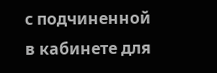с подчиненной в кабинете для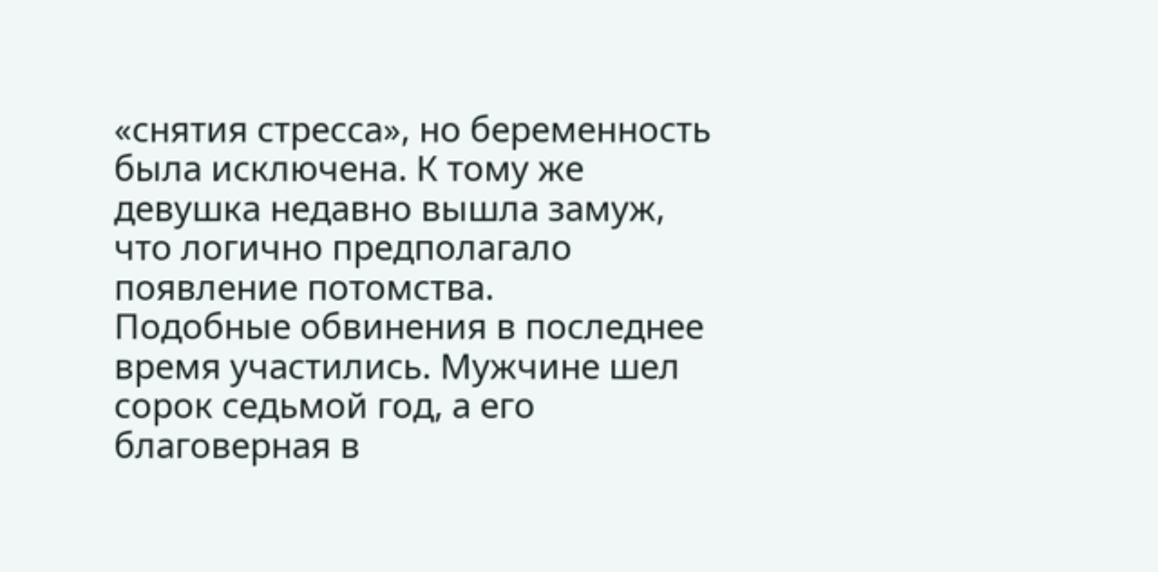«снятия стресса», но беременность была исключена. К тому же девушка недавно вышла замуж, что логично предполагало появление потомства.
Подобные обвинения в последнее время участились. Мужчине шел сорок седьмой год, а его благоверная в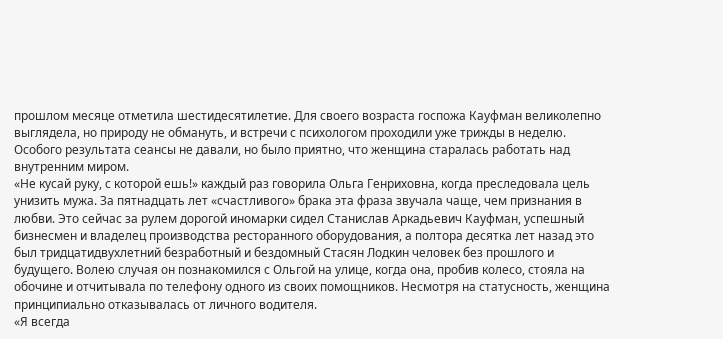прошлом месяце отметила шестидесятилетие. Для своего возраста госпожа Кауфман великолепно выглядела, но природу не обмануть, и встречи с психологом проходили уже трижды в неделю. Особого результата сеансы не давали, но было приятно, что женщина старалась работать над внутренним миром.
«Не кусай руку, с которой ешь!» каждый раз говорила Ольга Генриховна, когда преследовала цель унизить мужа. За пятнадцать лет «счастливого» брака эта фраза звучала чаще, чем признания в любви. Это сейчас за рулем дорогой иномарки сидел Станислав Аркадьевич Кауфман, успешный бизнесмен и владелец производства ресторанного оборудования, а полтора десятка лет назад это был тридцатидвухлетний безработный и бездомный Стасян Лодкин человек без прошлого и будущего. Волею случая он познакомился с Ольгой на улице, когда она, пробив колесо, стояла на обочине и отчитывала по телефону одного из своих помощников. Несмотря на статусность, женщина принципиально отказывалась от личного водителя.
«Я всегда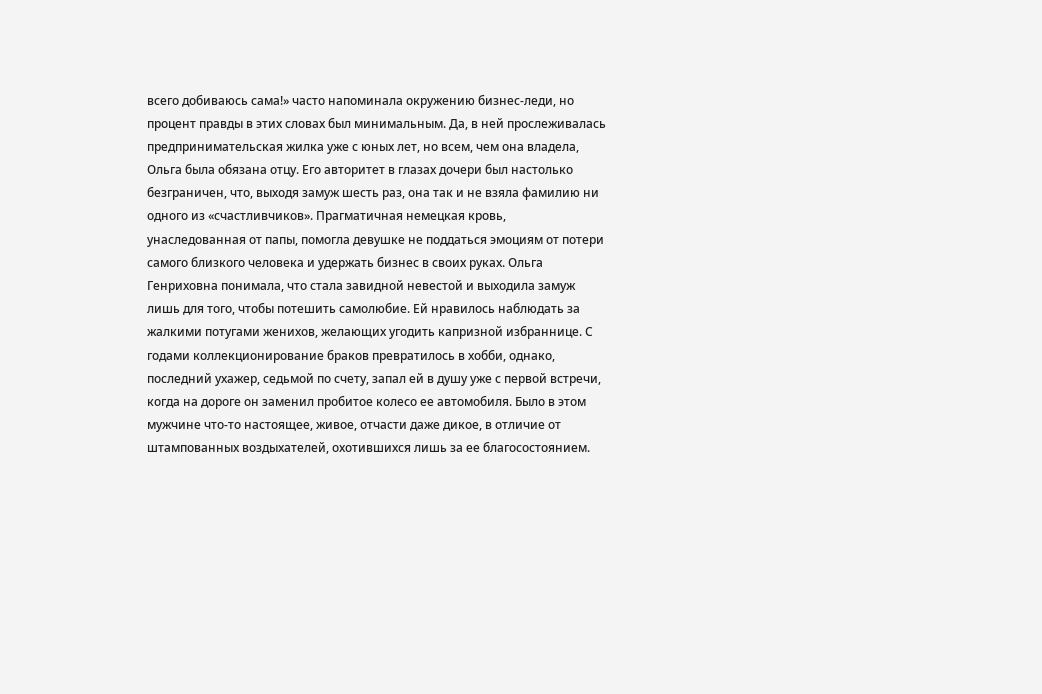всего добиваюсь сама!» часто напоминала окружению бизнес-леди, но процент правды в этих словах был минимальным. Да, в ней прослеживалась предпринимательская жилка уже с юных лет, но всем, чем она владела, Ольга была обязана отцу. Его авторитет в глазах дочери был настолько безграничен, что, выходя замуж шесть раз, она так и не взяла фамилию ни одного из «счастливчиков». Прагматичная немецкая кровь, унаследованная от папы, помогла девушке не поддаться эмоциям от потери самого близкого человека и удержать бизнес в своих руках. Ольга Генриховна понимала, что стала завидной невестой и выходила замуж лишь для того, чтобы потешить самолюбие. Ей нравилось наблюдать за жалкими потугами женихов, желающих угодить капризной избраннице. С годами коллекционирование браков превратилось в хобби, однако, последний ухажер, седьмой по счету, запал ей в душу уже с первой встречи, когда на дороге он заменил пробитое колесо ее автомобиля. Было в этом мужчине что-то настоящее, живое, отчасти даже дикое, в отличие от штампованных воздыхателей, охотившихся лишь за ее благосостоянием.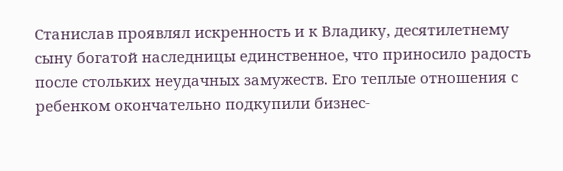Станислав проявлял искренность и к Владику, десятилетнему сыну богатой наследницы единственное, что приносило радость после стольких неудачных замужеств. Его теплые отношения с ребенком окончательно подкупили бизнес-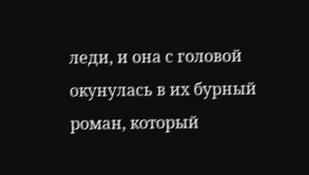леди, и она с головой окунулась в их бурный роман, который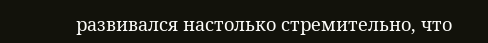развивался настолько стремительно, что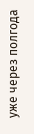уже через полгода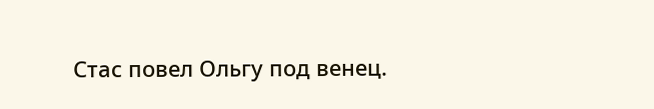Стас повел Ольгу под венец.